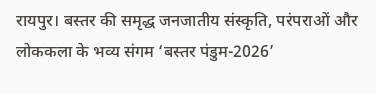रायपुर। बस्तर की समृद्ध जनजातीय संस्कृति, परंपराओं और लोककला के भव्य संगम ‘बस्तर पंडुम-2026’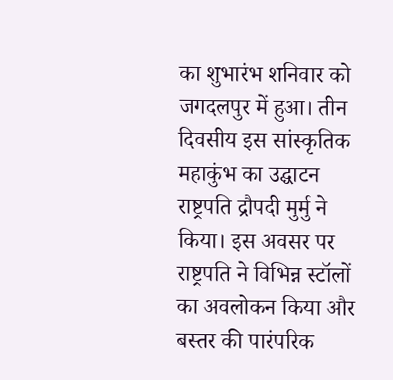का शुभारंभ शनिवार को जगदलपुर में हुआ। तीन दिवसीय इस सांस्कृतिक महाकुंभ का उद्घाटन राष्ट्रपति द्रौपदी मुर्मु ने किया। इस अवसर पर राष्ट्रपति ने विभिन्न स्टॉलों का अवलोकन किया और बस्तर की पारंपरिक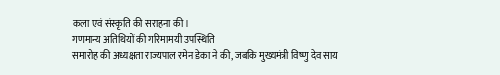कला एवं संस्कृति की सराहना की।
गणमान्य अतिथियों की गरिमामयी उपस्थिति
समारोह की अध्यक्षता राज्यपाल रमेन डेका ने की, जबकि मुख्यमंत्री विष्णु देव साय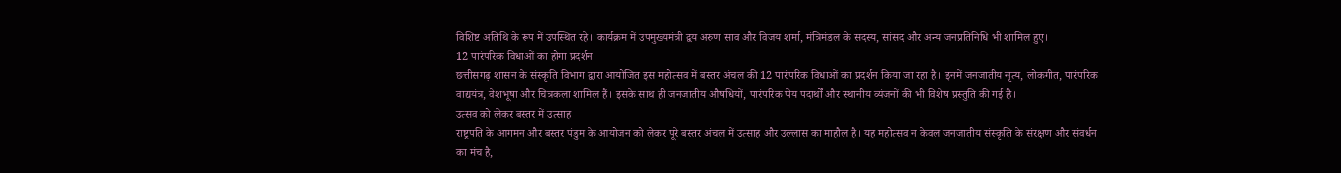विशिष्ट अतिथि के रूप में उपस्थित रहे। कार्यक्रम में उपमुख्यमंत्री द्वय अरुण साव और विजय शर्मा, मंत्रिमंडल के सदस्य, सांसद और अन्य जनप्रतिनिधि भी शामिल हुए।
12 पारंपरिक विधाओं का होगा प्रदर्शन
छत्तीसगढ़ शासन के संस्कृति विभाग द्वारा आयोजित इस महोत्सव में बस्तर अंचल की 12 पारंपरिक विधाओं का प्रदर्शन किया जा रहा है। इनमें जनजातीय नृत्य, लोकगीत, पारंपरिक वाद्ययंत्र, वेशभूषा और चित्रकला शामिल हैं। इसके साथ ही जनजातीय औषधियों, पारंपरिक पेय पदार्थों और स्थानीय व्यंजनों की भी विशेष प्रस्तुति की गई है।
उत्सव को लेकर बस्तर में उत्साह
राष्ट्रपति के आगमन और बस्तर पंडुम के आयोजन को लेकर पूरे बस्तर अंचल में उत्साह और उल्लास का माहौल है। यह महोत्सव न केवल जनजातीय संस्कृति के संरक्षण और संवर्धन का मंच है,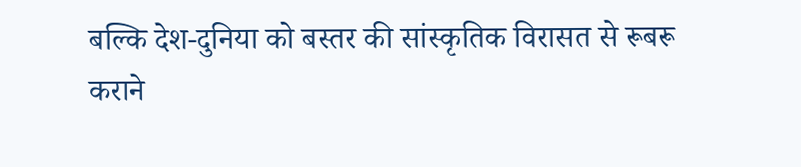बल्कि देश-दुनिया को बस्तर की सांस्कृतिक विरासत से रूबरू कराने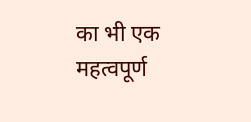का भी एक महत्वपूर्ण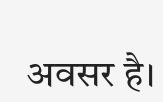अवसर है।